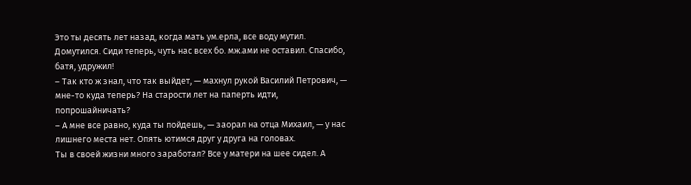Это ты десять лет назад, когда мать ум.ерла, все воду мутил. Домутился. Сиди теперь, чуть нас всех бо. мж.ами не оставил. Спасибо, батя, удружил!
– Так кто ж знал, что так выйдет, — махнул рукой Василий Петрович, — мне-то куда теперь? На старости лет на паперть идти, попрошайничать?
– А мне все равно, куда ты пойдешь, — заорал на отца Михаил, — у нас лишнего места нет. Опять ютимся друг у друга на головах.
Ты в своей жизни много заработал? Все у матери на шее сидел. А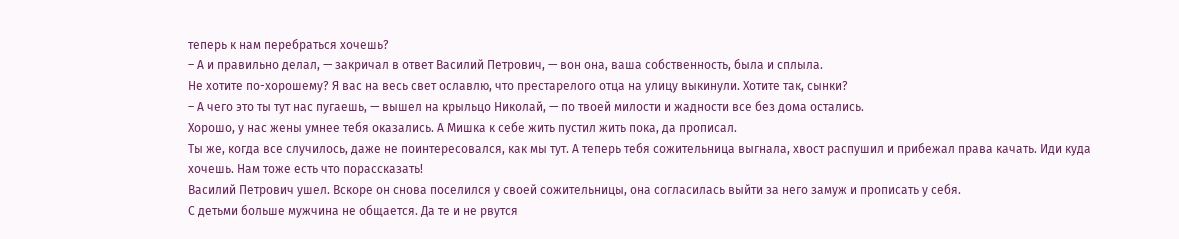теперь к нам перебраться хочешь?
– А и правильно делал, — закричал в ответ Василий Петрович, — вон она, ваша собственность, была и сплыла.
Не хотите по-хорошему? Я вас на весь свет ославлю, что престарелого отца на улицу выкинули. Хотите так, сынки?
– А чего это ты тут нас пугаешь, — вышел на крыльцо Николай, — по твоей милости и жадности все без дома остались.
Хорошо, у нас жены умнее тебя оказались. А Мишка к себе жить пустил жить пока, да прописал.
Ты же, когда все случилось, даже не поинтересовался, как мы тут. А теперь тебя сожительница выгнала, хвост распушил и прибежал права качать. Иди куда хочешь. Нам тоже есть что порассказать!
Василий Петрович ушел. Вскоре он снова поселился у своей сожительницы, она согласилась выйти за него замуж и прописать у себя.
С детьми больше мужчина не общается. Да те и не рвутся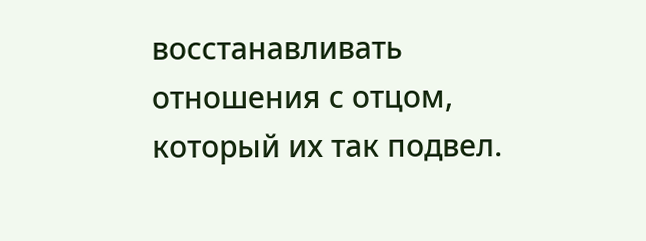восстанавливать отношения с отцом, который их так подвел.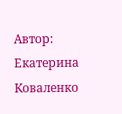Автор: Екатерина Коваленко